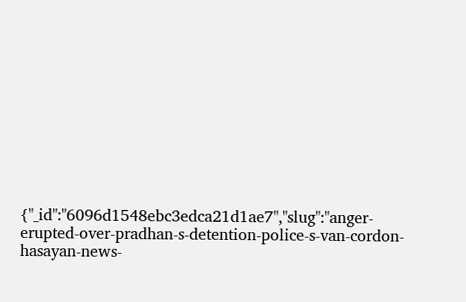{"_id":"6096d1548ebc3edca21d1ae7","slug":"anger-erupted-over-pradhan-s-detention-police-s-van-cordon-hasayan-news-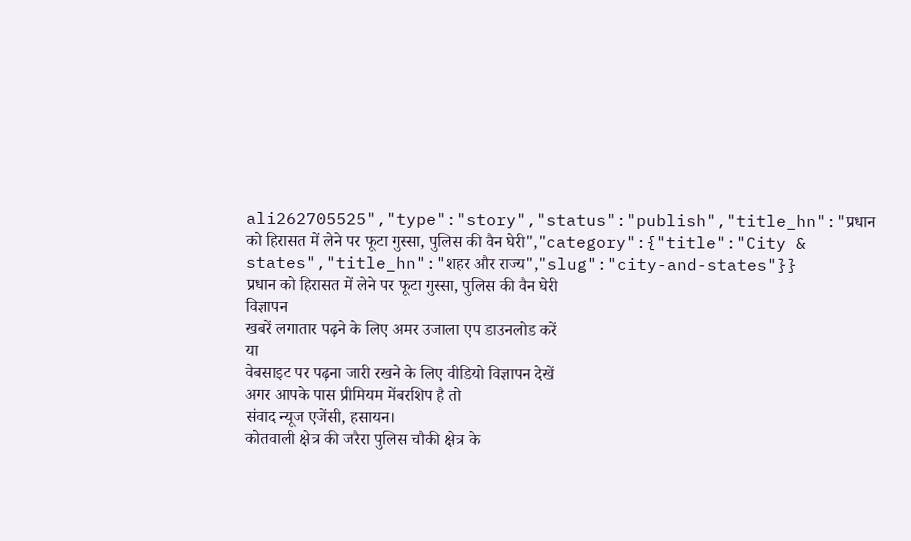ali262705525","type":"story","status":"publish","title_hn":"प्रधान को हिरासत में लेने पर फूटा गुस्सा, पुलिस की वैन घेरी","category":{"title":"City & states","title_hn":"शहर और राज्य","slug":"city-and-states"}}
प्रधान को हिरासत में लेने पर फूटा गुस्सा, पुलिस की वैन घेरी
विज्ञापन
खबरें लगातार पढ़ने के लिए अमर उजाला एप डाउनलोड करें
या
वेबसाइट पर पढ़ना जारी रखने के लिए वीडियो विज्ञापन देखें
अगर आपके पास प्रीमियम मेंबरशिप है तो
संवाद न्यूज एजेंसी, हसायन।
कोतवाली क्षेत्र की जरैरा पुलिस चौकी क्षेत्र के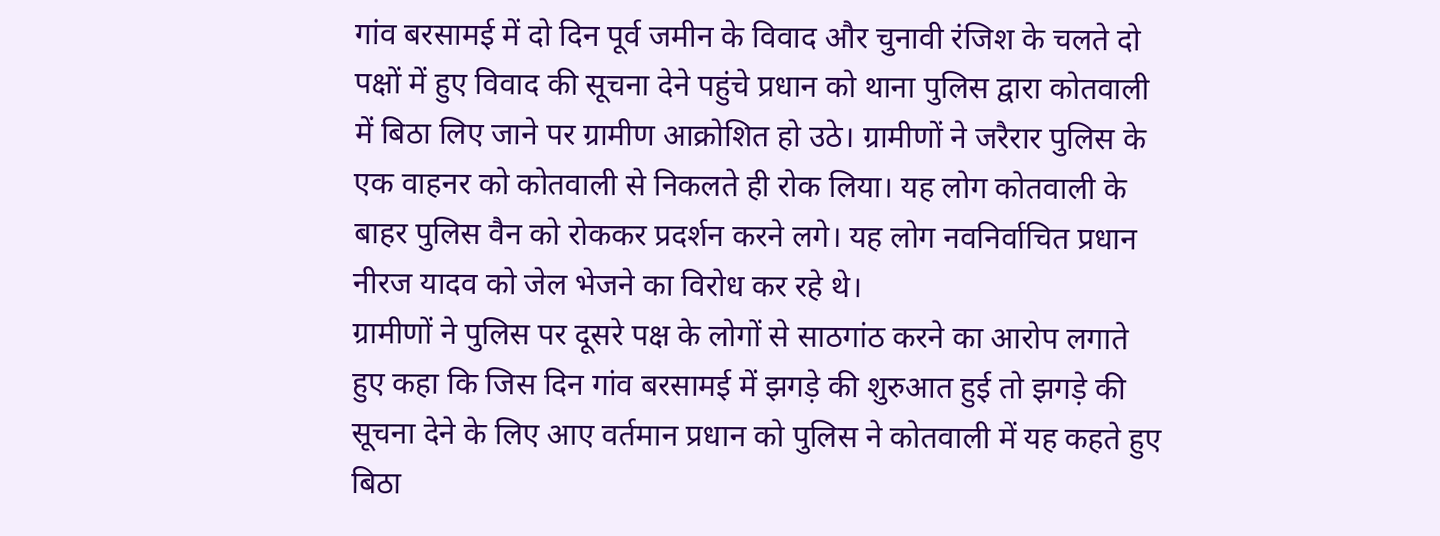गांव बरसामई में दो दिन पूर्व जमीन के विवाद और चुनावी रंजिश के चलते दो पक्षों में हुए विवाद की सूचना देने पहुंचे प्रधान को थाना पुलिस द्वारा कोतवाली में बिठा लिए जाने पर ग्रामीण आक्रोशित हो उठे। ग्रामीणों ने जरैरार पुलिस के एक वाहनर को कोतवाली से निकलते ही रोक लिया। यह लोग कोतवाली के बाहर पुलिस वैन को रोककर प्रदर्शन करने लगे। यह लोग नवनिर्वाचित प्रधान नीरज यादव को जेल भेजने का विरोध कर रहे थे।
ग्रामीणों ने पुलिस पर दूसरे पक्ष के लोगों से साठगांठ करने का आरोप लगाते हुए कहा कि जिस दिन गांव बरसामई में झगड़े की शुरुआत हुई तो झगड़े की सूचना देने के लिए आए वर्तमान प्रधान को पुलिस ने कोतवाली में यह कहते हुए बिठा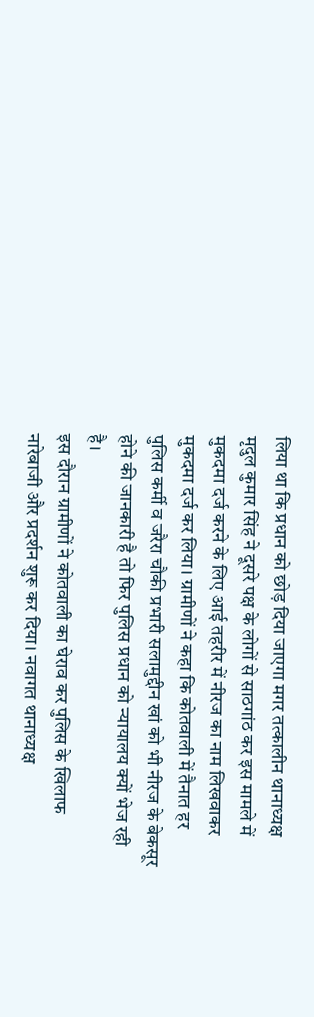लिया था कि प्रधान को छोड़ दिया जाएगा मगर तत्कालीन थानाध्यक्ष मृदुल कुमार सिंह ने दूसरे पक्ष के लोगों से साठगांठ कर इस मामले में मुकदमा दर्ज करने के लिए आई तहरीर में नीरज का नाम लिखवाकर मुकदमा दर्ज कर लिया। ग्रामीणों ने कहा कि कोतवाली में तैनात हर पुलिस कर्मी व जरैरा चौकी प्रभारी सलामुद्दीन खां को भी नीरज के बेकसूर होने की जानकारी है तो फिर पुलिस प्रधान को न्यायालय क्यों भेज रही है।
इस दौरान ग्रामीणों ने कोतवाली का घेराव कर पुलिस के खिलाफ नारेबाजी और प्रदर्शन शुरू कर दिया। नवागत थानाध्यक्ष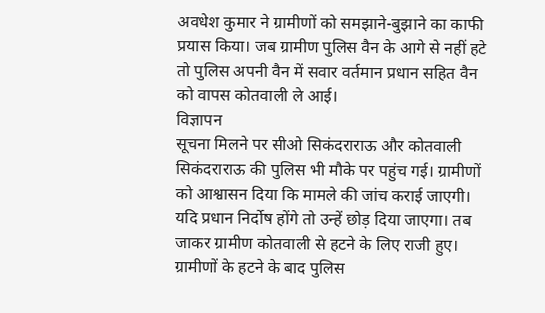अवधेश कुमार ने ग्रामीणों को समझाने-बुझाने का काफी प्रयास किया। जब ग्रामीण पुलिस वैन के आगे से नहीं हटे तो पुलिस अपनी वैन में सवार वर्तमान प्रधान सहित वैन को वापस कोतवाली ले आई।
विज्ञापन
सूचना मिलने पर सीओ सिकंदराराऊ और कोतवाली सिकंदराराऊ की पुलिस भी मौके पर पहुंच गई। ग्रामीणों को आश्वासन दिया कि मामले की जांच कराई जाएगी। यदि प्रधान निर्दोष होंगे तो उन्हें छोड़ दिया जाएगा। तब जाकर ग्रामीण कोतवाली से हटने के लिए राजी हुए। ग्रामीणों के हटने के बाद पुलिस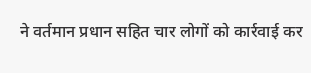ने वर्तमान प्रधान सहित चार लोगों को कार्रवाई कर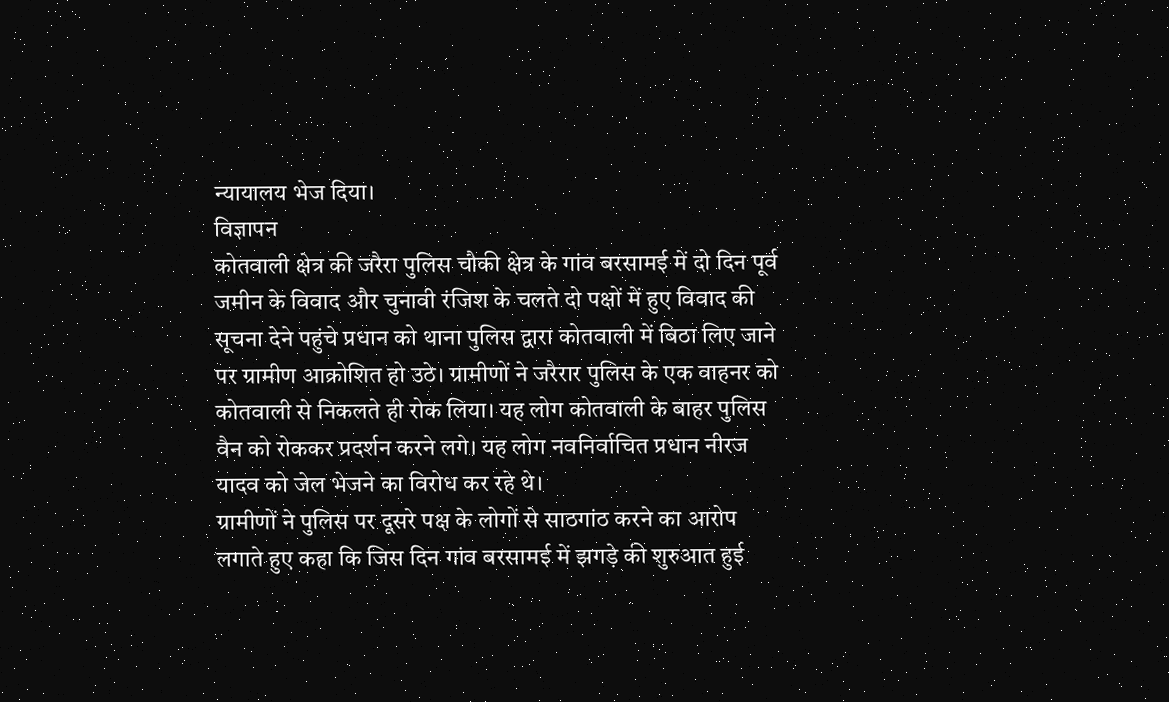न्यायालय भेज दिया।
विज्ञापन
कोतवाली क्षेत्र की जरैरा पुलिस चौकी क्षेत्र के गांव बरसामई में दो दिन पूर्व जमीन के विवाद और चुनावी रंजिश के चलते दो पक्षों में हुए विवाद की सूचना देने पहुंचे प्रधान को थाना पुलिस द्वारा कोतवाली में बिठा लिए जाने पर ग्रामीण आक्रोशित हो उठे। ग्रामीणों ने जरैरार पुलिस के एक वाहनर को कोतवाली से निकलते ही रोक लिया। यह लोग कोतवाली के बाहर पुलिस वैन को रोककर प्रदर्शन करने लगे। यह लोग नवनिर्वाचित प्रधान नीरज यादव को जेल भेजने का विरोध कर रहे थे।
ग्रामीणों ने पुलिस पर दूसरे पक्ष के लोगों से साठगांठ करने का आरोप लगाते हुए कहा कि जिस दिन गांव बरसामई में झगड़े की शुरुआत हुई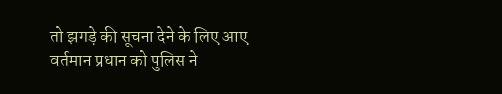तो झगड़े की सूचना देने के लिए आए वर्तमान प्रधान को पुलिस ने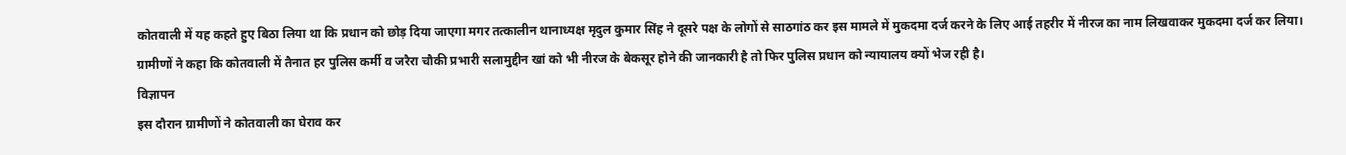कोतवाली में यह कहते हुए बिठा लिया था कि प्रधान को छोड़ दिया जाएगा मगर तत्कालीन थानाध्यक्ष मृदुल कुमार सिंह ने दूसरे पक्ष के लोगों से साठगांठ कर इस मामले में मुकदमा दर्ज करने के लिए आई तहरीर में नीरज का नाम लिखवाकर मुकदमा दर्ज कर लिया। ग्रामीणों ने कहा कि कोतवाली में तैनात हर पुलिस कर्मी व जरैरा चौकी प्रभारी सलामुद्दीन खां को भी नीरज के बेकसूर होने की जानकारी है तो फिर पुलिस प्रधान को न्यायालय क्यों भेज रही है।
विज्ञापन
इस दौरान ग्रामीणों ने कोतवाली का घेराव कर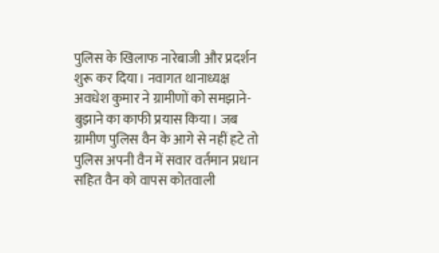पुलिस के खिलाफ नारेबाजी और प्रदर्शन शुरू कर दिया। नवागत थानाध्यक्ष अवधेश कुमार ने ग्रामीणों को समझाने-बुझाने का काफी प्रयास किया। जब ग्रामीण पुलिस वैन के आगे से नहीं हटे तो पुलिस अपनी वैन में सवार वर्तमान प्रधान सहित वैन को वापस कोतवाली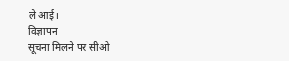ले आई।
विज्ञापन
सूचना मिलने पर सीओ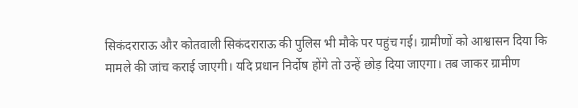सिकंदराराऊ और कोतवाली सिकंदराराऊ की पुलिस भी मौके पर पहुंच गई। ग्रामीणों को आश्वासन दिया कि मामले की जांच कराई जाएगी। यदि प्रधान निर्दोष होंगे तो उन्हें छोड़ दिया जाएगा। तब जाकर ग्रामीण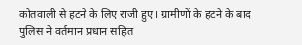कोतवाली से हटने के लिए राजी हुए। ग्रामीणों के हटने के बाद पुलिस ने वर्तमान प्रधान सहित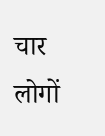चार लोगों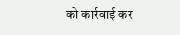को कार्रवाई कर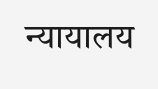न्यायालय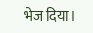भेज दिया।